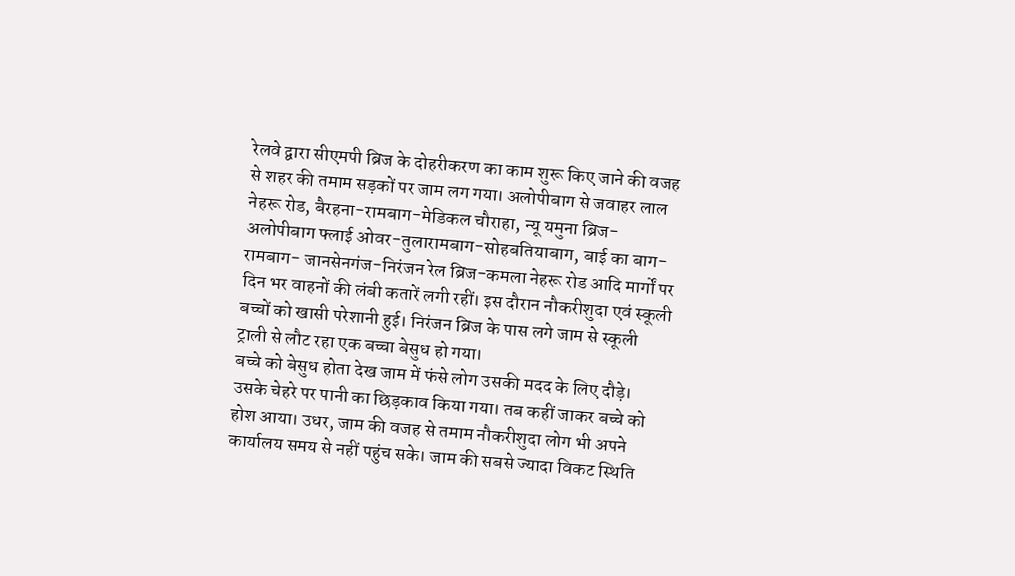रेलवे द्वारा सीएमपी ब्रिज के दोहरीकरण का काम शुरू किए जाने की वजह से शहर की तमाम सड़कों पर जाम लग गया। अलोपीबाग से जवाहर लाल नेहरू रोड, बैरहना-रामबाग-मेडिकल चौराहा, न्यू यमुना ब्रिज-अलोपीबाग फ्लाई ओवर-तुलारामबाग-सोहबतियाबाग, बाई का बाग- रामबाग- जानसेनगंज-निरंजन रेल ब्रिज-कमला नेहरू रोड आदि मार्गों पर दिन भर वाहनों की लंबी कतारें लगी रहीं। इस दौरान नौकरीशुदा एवं स्कूली बच्चों को खासी परेशानी हुई। निरंजन ब्रिज के पास लगे जाम से स्कूली ट्राली से लौट रहा एक बच्चा बेसुध हो गया।
बच्चे को बेसुध होता देख जाम में फंसे लोग उसकी मदद के लिए दौड़े। उसके चेहरे पर पानी का छिड़काव किया गया। तब कहीं जाकर बच्चे को होश आया। उधर, जाम की वजह से तमाम नौकरीशुदा लोग भी अपने कार्यालय समय से नहीं पहुंच सके। जाम की सबसे ज्यादा विकट स्थिति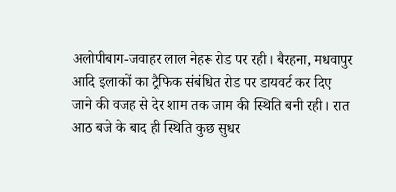अलोपीबाग-जवाहर लाल नेहरू रोड पर रही। बैरहना, मधवापुर आदि इलाकों का ट्रैफिक संबंधित रोड पर डायवर्ट कर दिए जाने की वजह से देर शाम तक जाम की स्थिति बनी रही। रात आठ बजे के बाद ही स्थिति कुछ सुधर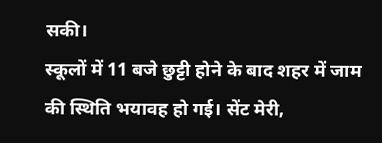सकी।
स्कूलों में 11 बजे छुट्टी होने के बाद शहर में जाम की स्थिति भयावह हो गई। सेंट मेरी,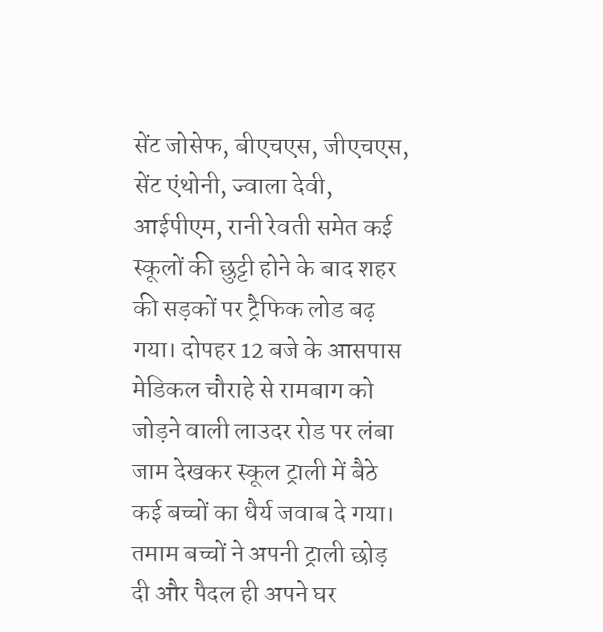सेंट जोसेफ, बीएचएस, जीएचएस, सेंट एंथोनी, ज्वाला देवी, आईपीएम, रानी रेवती समेत कई स्कूलों की छुट्टी होने के बाद शहर की सड़कों पर ट्रैफिक लोड बढ़ गया। दोपहर 12 बजे के आसपास मेडिकल चौराहे से रामबाग को जोड़ने वाली लाउदर रोड पर लंबा जाम देखकर स्कूल ट्राली में बैठे कई बच्चों का धैर्य जवाब दे गया। तमाम बच्चों ने अपनी ट्राली छोड़ दी और पैदल ही अपने घर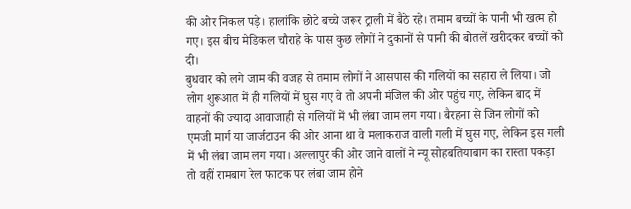की ओर निकल पड़े। हालांकि छोटे बच्चे जरूर ट्राली में बैठे रहे। तमाम बच्चों के पानी भी खत्म हो गए। इस बीच मेडिकल चौराहे के पास कुछ लोगों ने दुकानों से पानी की बोतलें खरीदकर बच्चों को दी।
बुधवार को लगे जाम की वजह से तमाम लोगों ने आसपास की गलियों का सहारा ले लिया। जो लोग शुरूआत में ही गलियों में घुस गए वे तो अपनी मंजिल की ओर पहुंच गए, लेकिन बाद में वाहनों की ज्यादा आवाजाही से गलियों में भी लंबा जाम लग गया। बैरहना से जिन लोगों को एमजी मार्ग या जार्जटाउन की ओर आना था वे मलाकराज वाली गली में घुस गए, लेकिन इस गली में भी लंबा जाम लग गया। अल्लापुर की ओर जाने वालों ने न्यू सोहबतियाबाग का रास्ता पकड़ा तो वहीं रामबाग रेल फाटक पर लंबा जाम होने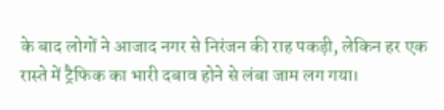के बाद लोगों ने आजाद नगर से निरंजन की राह पकड़ी, लेकिन हर एक रास्ते में ट्रैफिक का भारी दबाव होने से लंबा जाम लग गया।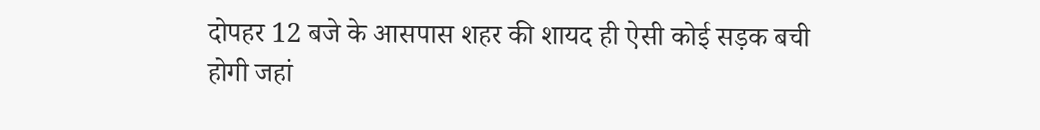दोपहर 12 बजे के आसपास शहर की शायद ही ऐसी कोई सड़क बची होगी जहां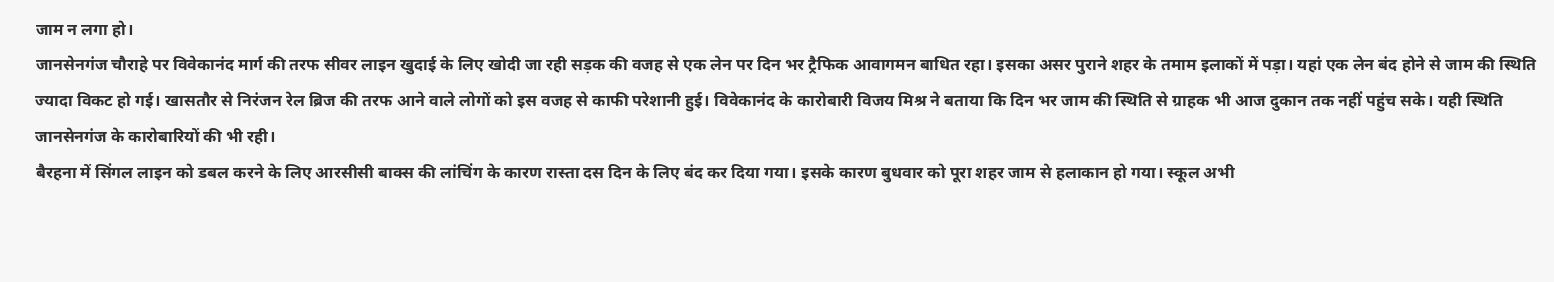जाम न लगा हो।
जानसेनगंज चौराहे पर विवेकानंद मार्ग की तरफ सीवर लाइन खुदाई के लिए खोदी जा रही सड़क की वजह से एक लेन पर दिन भर ट्रैफिक आवागमन बाधित रहा। इसका असर पुराने शहर के तमाम इलाकों में पड़ा। यहां एक लेन बंद होने से जाम की स्थिति ज्यादा विकट हो गई। खासतौर से निरंजन रेल ब्रिज की तरफ आने वाले लोगों को इस वजह से काफी परेशानी हुई। विवेकानंद के कारोबारी विजय मिश्र ने बताया कि दिन भर जाम की स्थिति से ग्राहक भी आज दुकान तक नहीं पहुंच सके। यही स्थिति जानसेनगंज के कारोबारियों की भी रही।
बैरहना में सिंगल लाइन को डबल करने के लिए आरसीसी बाक्स की लांचिंग के कारण रास्ता दस दिन के लिए बंद कर दिया गया। इसके कारण बुधवार को पूरा शहर जाम से हलाकान हो गया। स्कूल अभी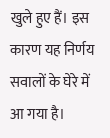खुले हुए हैं। इस कारण यह निर्णय सवालों के घेरे में आ गया है।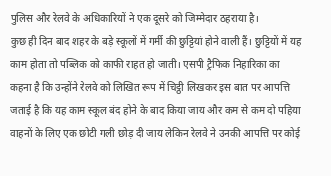पुलिस और रेलवे के अधिकारियों ने एक दूसरे को जिम्मेदार ठहराया है।
कुछ ही दिन बाद शहर के बड़े स्कूलों में गर्मी की छुट्टियां होने वाली हैं। छुट्टियों में यह काम होता तो पब्लिक को काफी राहत हो जाती। एसपी ट्रैफिक निहारिका का कहना है कि उन्होंने रेलवे को लिखित रूप में चिट्ठी लिखकर इस बात पर आपत्ति जताई है कि यह काम स्कूल बंद होने के बाद किया जाय और कम से कम दो पहिया वाहनों के लिए एक छोटी गली छोड़ दी जाय लेकिन रेलवे ने उनकी आपत्ति पर कोई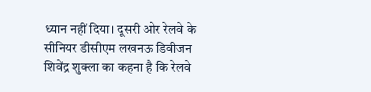ध्यान नहीं दिया। दूसरी ओर रेलवे के सीनियर डीसीएम लखनऊ डिवीजन शिवेंद्र शुक्ला का कहना है कि रेलवे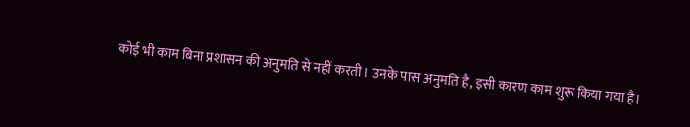कोई भी काम बिना प्रशासन की अनुमति से नहीं करती। उनके पास अनुमति है, इसी कारण काम शुरू किया गया है।